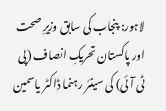لاہور: پنجاب کی سابق وزیرِ صحت اور پاکستان تحریکِ انصاف (پی ٹی آئی) کی سینئر رہنما ڈاکٹر یاسمین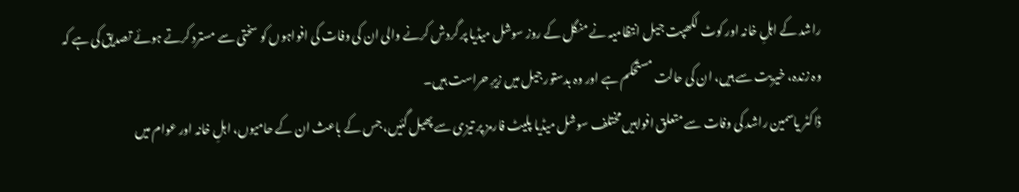راشد کے اہلِ خانہ اور کوٹ لکھپت جیل انتظامیہ نے منگل کے روز سوشل میڈیا پر گردش کرنے والی ان کی وفات کی افواہوں کو سختی سے مسترد کرتے ہوئے تصدیق کی ہے کہ وہ زندہ، خیریت سے ہیں، ان کی حالت مستحکم ہے اور وہ بدستور جیل میں زیرِ حراست ہیں۔
ڈاکٹر یاسمین راشد کی وفات سے متعلق افواہیں مختلف سوشل میڈیا پلیٹ فارمز پر تیزی سے پھیل گئیں، جس کے باعث ان کے حامیوں، اہلِ خانہ اور عوام میں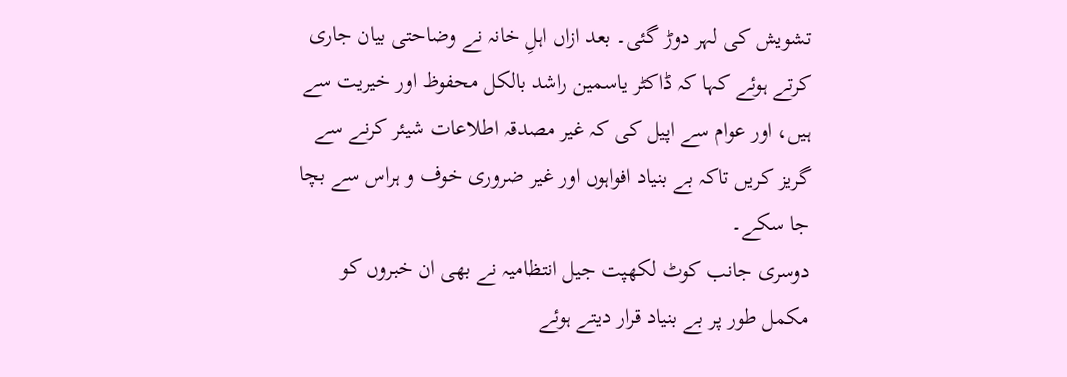تشویش کی لہر دوڑ گئی۔ بعد ازاں اہلِ خانہ نے وضاحتی بیان جاری کرتے ہوئے کہا کہ ڈاکٹر یاسمین راشد بالکل محفوظ اور خیریت سے ہیں، اور عوام سے اپیل کی کہ غیر مصدقہ اطلاعات شیئر کرنے سے گریز کریں تاکہ بے بنیاد افواہوں اور غیر ضروری خوف و ہراس سے بچا جا سکے۔
دوسری جانب کوٹ لکھپت جیل انتظامیہ نے بھی ان خبروں کو مکمل طور پر بے بنیاد قرار دیتے ہوئے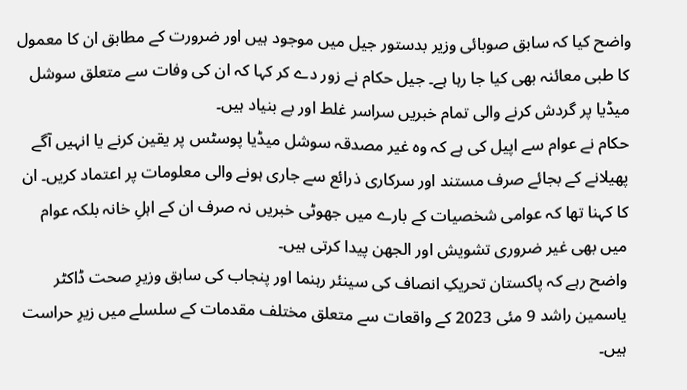واضح کیا کہ سابق صوبائی وزیر بدستور جیل میں موجود ہیں اور ضرورت کے مطابق ان کا معمول کا طبی معائنہ بھی کیا جا رہا ہے۔ جیل حکام نے زور دے کر کہا کہ ان کی وفات سے متعلق سوشل میڈیا پر گردش کرنے والی تمام خبریں سراسر غلط اور بے بنیاد ہیں۔
حکام نے عوام سے اپیل کی ہے کہ وہ غیر مصدقہ سوشل میڈیا پوسٹس پر یقین کرنے یا انہیں آگے پھیلانے کے بجائے صرف مستند اور سرکاری ذرائع سے جاری ہونے والی معلومات پر اعتماد کریں۔ ان کا کہنا تھا کہ عوامی شخصیات کے بارے میں جھوٹی خبریں نہ صرف ان کے اہلِ خانہ بلکہ عوام میں بھی غیر ضروری تشویش اور الجھن پیدا کرتی ہیں۔
واضح رہے کہ پاکستان تحریکِ انصاف کی سینئر رہنما اور پنجاب کی سابق وزیرِ صحت ڈاکٹر یاسمین راشد 9 مئی 2023 کے واقعات سے متعلق مختلف مقدمات کے سلسلے میں زیرِ حراست ہیں۔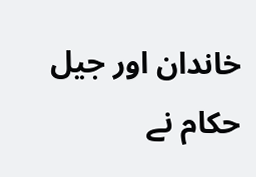خاندان اور جیل حکام نے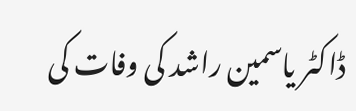ڈاکٹر یاسمین راشد کی وفات کی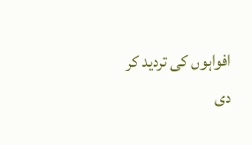افواہوں کی تردید کر دی